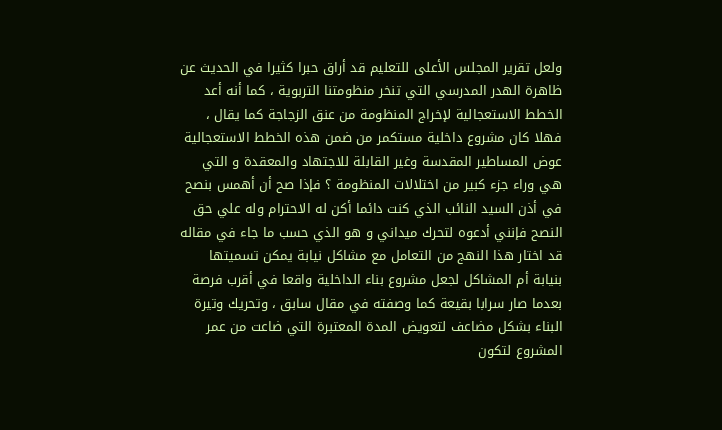ولعل تقرير المجلس الأعلى للتعليم قد أراق حبرا كثيرا في الحديث عن ظاهرة الهدر المدرسي التي تنخر منظومتنا التربوية ، كما أنه أعد الخطط الاستعجالية لإخراج المنظومة من عنق الزجاجة كما يقال ، فهلا كان مشروع داخلية مستكمر من ضمن هذه الخطط الاستعجالية عوض المساطير المقدسة وغير القابلة للاجتهاد والمعقدة و التي هي وراء جزء كبير من اختلالات المنظومة ؟ فإذا صح أن أهمس بنصح في أذن السيد النائب الذي كنت دائما أكن له الاحترام وله علي حق النصح فإنني أدعوه لتحرك ميداني و هو الذي حسب ما جاء في مقاله قد اختار هذا النهج من التعامل مع مشاكل نيابة يمكن تسميتها بنيابة أم المشاكل لجعل مشروع بناء الداخلية واقعا في أقرب فرصة بعدما صار سرابا بقيعة كما وصفته في مقال سابق ، وتحريك وتيرة البناء بشكل مضاعف لتعويض المدة المعتبرة التي ضاعت من عمر المشروع لتكون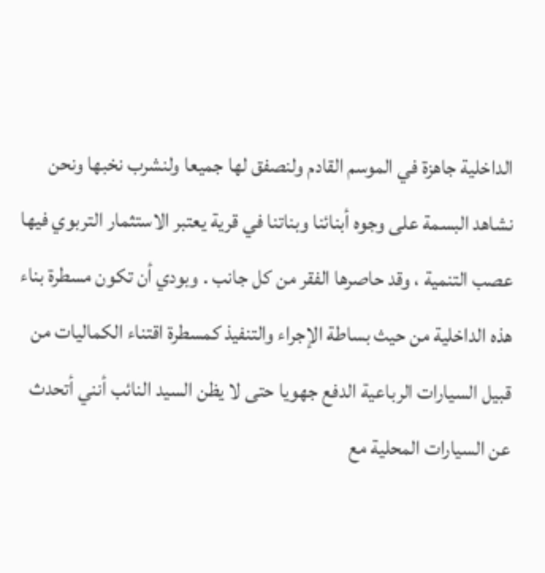الداخلية جاهزة في الموسم القادم ولنصفق لها جميعا ولنشرب نخبها ونحن نشاهد البسمة على وجوه أبنائنا وبناتنا في قرية يعتبر الاستثمار التربوي فيها عصب التنمية ، وقد حاصرها الفقر من كل جانب . وبودي أن تكون مسطرة بناء هذه الداخلية من حيث بساطة الإجراء والتنفيذ كمسطرة اقتناء الكماليات من قبيل السيارات الرباعية الدفع جهويا حتى لا يظن السيد النائب أنني أتحدث عن السيارات المحلية مع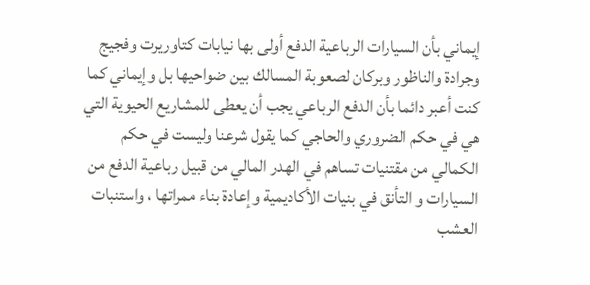إيماني بأن السيارات الرباعية الدفع أولى بها نيابات كتاوريرت وفجيج وجرادة والناظور وبركان لصعوبة المسالك بين ضواحيها بل وإيماني كما كنت أعبر دائما بأن الدفع الرباعي يجب أن يعطى للمشاريع الحيوية التي هي في حكم الضروري والحاجي كما يقول شرعنا وليست في حكم الكمالي من مقتنيات تساهم في الهدر المالي من قبيل رباعية الدفع من السيارات و التأنق في بنيات الأكاديمية وإعادة بناء ممراتها ، واستنبات العشب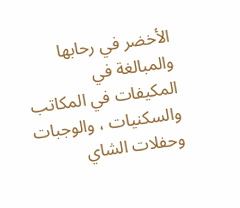الأخضر في رحابها والمبالغة في المكيفات في المكاتب والسكنيات ، والوجبات وحفلات الشاي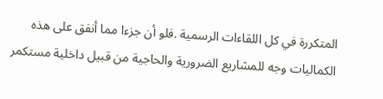المتكررة في كل اللقاءات الرسمية .فلو أن جزءا مما أنفق على هذه الكماليات وجه للمشاريع الضرورية والحاجية من قبيل داخلية مستكمر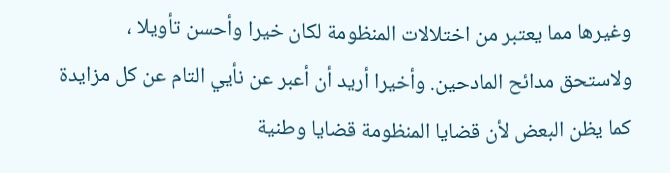وغيرها مما يعتبر من اختلالات المنظومة لكان خيرا وأحسن تأويلا ، ولاستحق مدائح المادحين. وأخيرا أريد أن أعبر عن نأيي التام عن كل مزايدة كما يظن البعض لأن قضايا المنظومة قضايا وطنية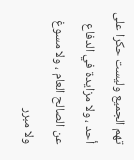تهم الجميع وليست حكرا على أحد ، ولا مزايدة في الدفاع عن الصالح العام ، ولا مسوغ ولا مبرر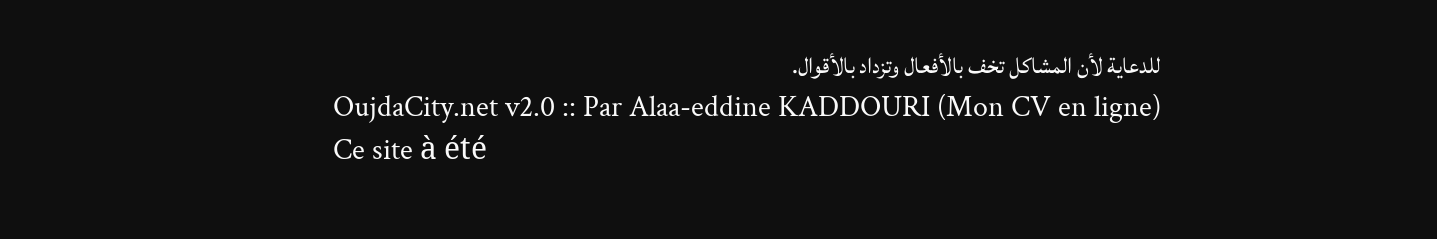للدعاية لأن المشاكل تخف بالأفعال وتزداد بالأقوال.
OujdaCity.net v2.0 :: Par Alaa-eddine KADDOURI (Mon CV en ligne)
Ce site à été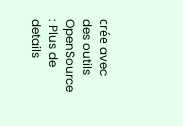crée avec des outils OpenSource : Plus de details